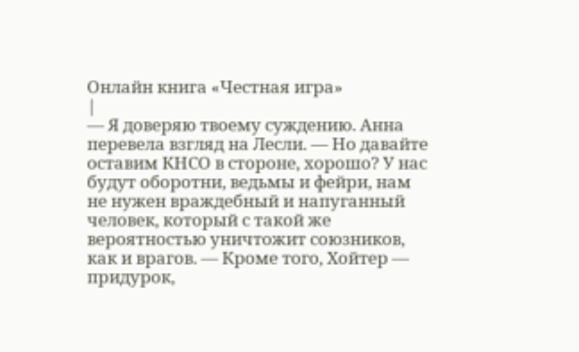Онлайн книга «Честная игра»
|
— Я доверяю твоему суждению. Анна перевела взгляд на Лесли. — Но давайте оставим КНСО в стороне, хорошо? У нас будут оборотни, ведьмы и фейри, нам не нужен враждебный и напуганный человек, который с такой же вероятностью уничтожит союзников, как и врагов. — Кроме того, Хойтер — придурок,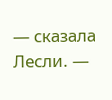— сказала Лесли. —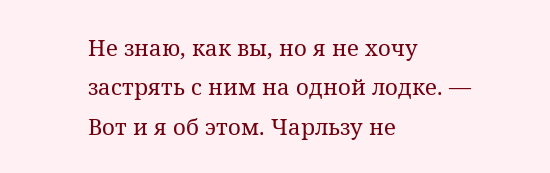Не знаю, как вы, но я не хочу застрять с ним на одной лодке. — Вот и я об этом. Чарльзу не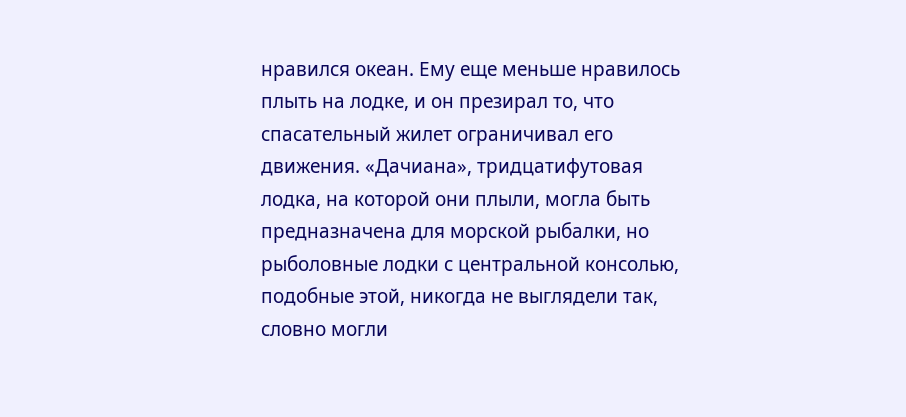нравился океан. Ему еще меньше нравилось плыть на лодке, и он презирал то, что спасательный жилет ограничивал его движения. «Дачиана», тридцатифутовая лодка, на которой они плыли, могла быть предназначена для морской рыбалки, но рыболовные лодки с центральной консолью, подобные этой, никогда не выглядели так, словно могли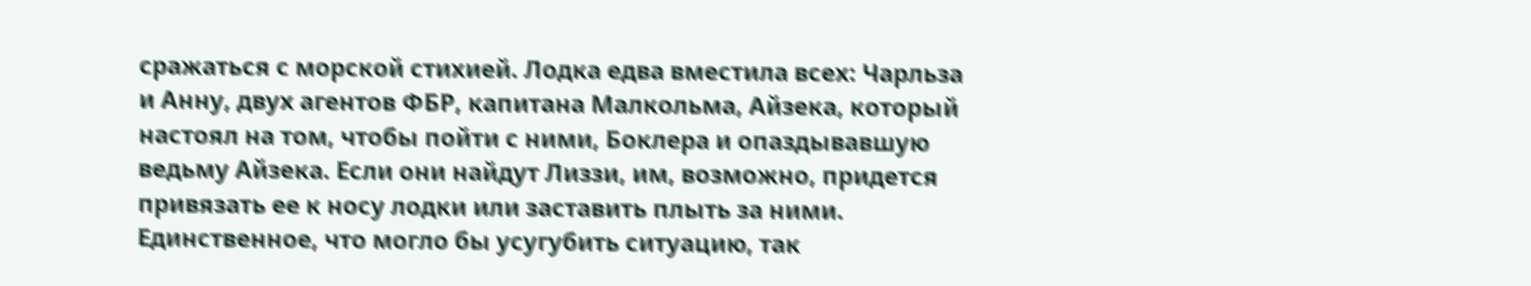сражаться с морской стихией. Лодка едва вместила всех: Чарльза и Анну, двух агентов ФБР, капитана Малкольма, Айзека, который настоял на том, чтобы пойти с ними, Боклера и опаздывавшую ведьму Айзека. Если они найдут Лиззи, им, возможно, придется привязать ее к носу лодки или заставить плыть за ними. Единственное, что могло бы усугубить ситуацию, так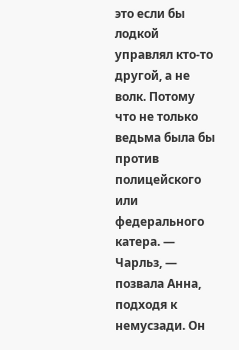это если бы лодкой управлял кто-то другой, а не волк. Потому что не только ведьма была бы против полицейского или федерального катера. — Чарльз, — позвала Анна, подходя к немусзади. Он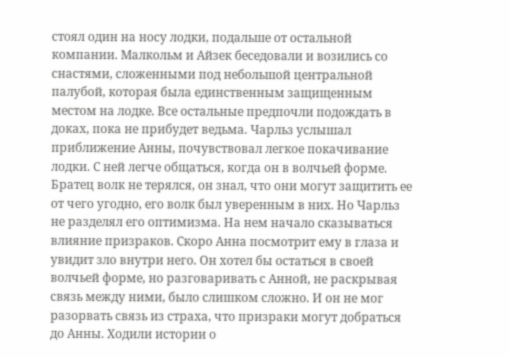стоял один на носу лодки, подальше от остальной компании. Малкольм и Айзек беседовали и возились со снастями, сложенными под небольшой центральной палубой, которая была единственным защищенным местом на лодке. Все остальные предпочли подождать в доках, пока не прибудет ведьма. Чарльз услышал приближение Анны, почувствовал легкое покачивание лодки. С ней легче общаться, когда он в волчьей форме. Братец волк не терялся, он знал, что они могут защитить ее от чего угодно, его волк был уверенным в них. Но Чарльз не разделял его оптимизма. На нем начало сказываться влияние призраков. Скоро Анна посмотрит ему в глаза и увидит зло внутри него. Он хотел бы остаться в своей волчьей форме, но разговаривать с Анной, не раскрывая связь между ними, было слишком сложно. И он не мог разорвать связь из страха, что призраки могут добраться до Анны. Ходили истории о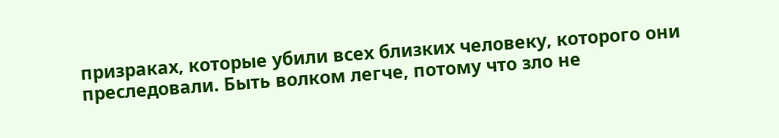призраках, которые убили всех близких человеку, которого они преследовали. Быть волком легче, потому что зло не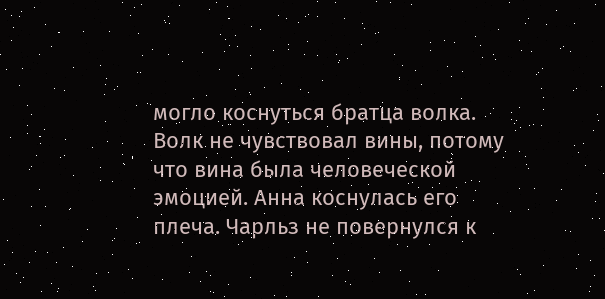могло коснуться братца волка. Волк не чувствовал вины, потому что вина была человеческой эмоцией. Анна коснулась его плеча. Чарльз не повернулся к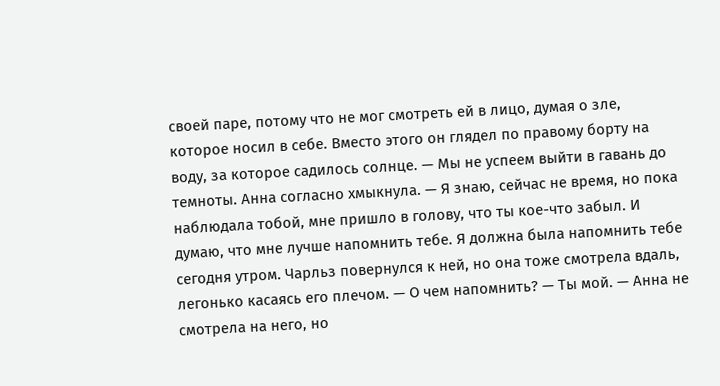своей паре, потому что не мог смотреть ей в лицо, думая о зле, которое носил в себе. Вместо этого он глядел по правому борту на воду, за которое садилось солнце. — Мы не успеем выйти в гавань до темноты. Анна согласно хмыкнула. — Я знаю, сейчас не время, но пока наблюдала тобой, мне пришло в голову, что ты кое-что забыл. И думаю, что мне лучше напомнить тебе. Я должна была напомнить тебе сегодня утром. Чарльз повернулся к ней, но она тоже смотрела вдаль, легонько касаясь его плечом. — О чем напомнить? — Ты мой. — Анна не смотрела на него, но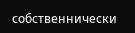собственнически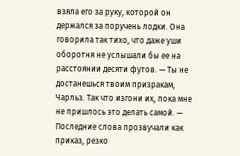взяла его за руку, которой он держался за поручень лодки. Она говорила так тихо, что даже уши оборотня не услышали бы ее на расстоянии десяти футов. — Ты не достанешься твоим призракам, Чарльз. Так что изгони их, пока мне не пришлось это делать самой. — Последние слова прозвучали как приказ, резко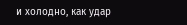и холодно, как удар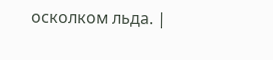осколком льда. |